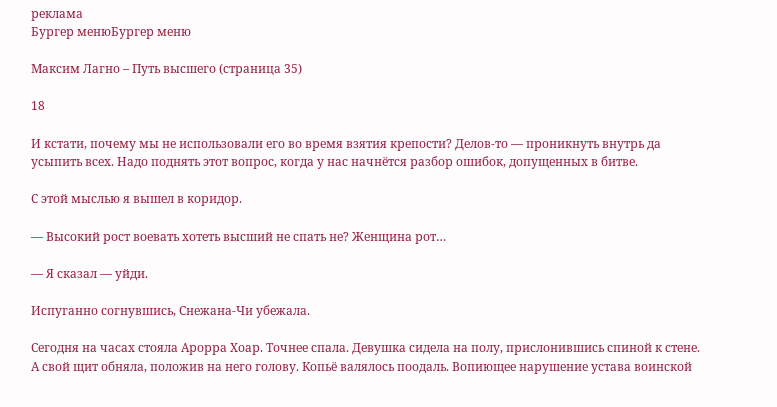реклама
Бургер менюБургер меню

Максим Лагно – Путь высшего (страница 35)

18

И кстати, почему мы не использовали его во время взятия крепости? Делов-то — проникнуть внутрь да усыпить всех. Надо поднять этот вопрос, когда у нас начнётся разбор ошибок, допущенных в битве.

С этой мыслью я вышел в коридор.

— Высокий рост воевать хотеть высший не спать не? Женщина рот…

— Я сказал — уйди.

Испуганно согнувшись, Снежана-Чи убежала.

Сегодня на часах стояла Арорра Хоар. Точнее спала. Девушка сидела на полу, прислонившись спиной к стене. А свой щит обняла, положив на него голову. Копьё валялось поодаль. Вопиющее нарушение устава воинской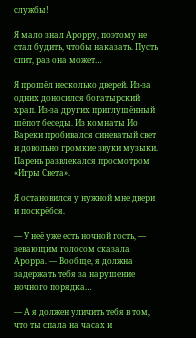службы!

Я мало знал Арорру, поэтому не стал будить, чтобы наказать. Пусть спит, раз она может…

Я прошёл несколько дверей. Из-за одних доносился богатырский храп. Из-за других приглушённый шёпот беседы. Из комнаты Ио Вареки пробивался синеватый свет и довольно громкие звуки музыки. Парень развлекался просмотром «Игры Света».

Я остановился у нужной мне двери и поскрёбся.

— У неё уже есть ночной гость, — зевающим голосом сказала Арорра. — Вообще, я должна задержать тебя за нарушение ночного порядка…

— А я должен уличить тебя в том, что ты спала на часах и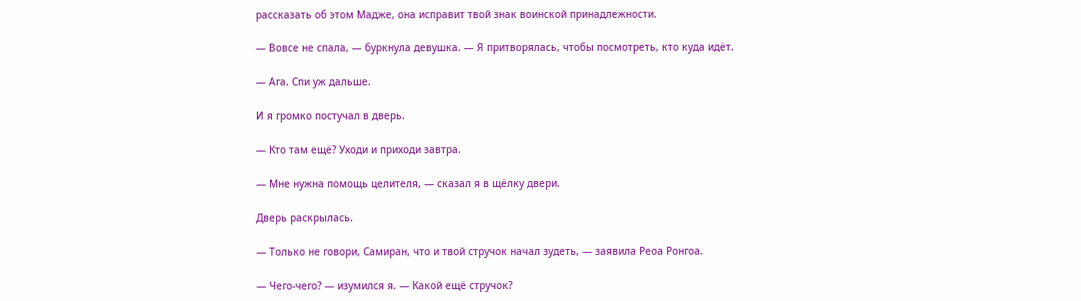рассказать об этом Мадже, она исправит твой знак воинской принадлежности.

— Вовсе не спала, — буркнула девушка. — Я притворялась, чтобы посмотреть, кто куда идёт.

— Ага. Спи уж дальше.

И я громко постучал в дверь.

— Кто там ещё? Уходи и приходи завтра.

— Мне нужна помощь целителя, — сказал я в щёлку двери.

Дверь раскрылась.

— Только не говори, Самиран, что и твой стручок начал зудеть, — заявила Реоа Ронгоа.

— Чего-чего? — изумился я. — Какой ещё стручок?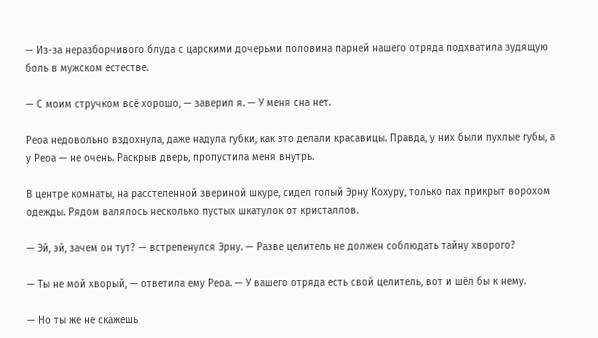— Из-за неразборчивого блуда с царскими дочерьми половина парней нашего отряда подхватила зудящую боль в мужском естестве.

— С моим стручком всё хорошо, — заверил я. — У меня сна нет.

Реоа недовольно вздохнула, даже надула губки, как это делали красавицы. Правда, у них были пухлые губы, а у Реоа — не очень. Раскрыв дверь, пропустила меня внутрь.

В центре комнаты, на расстеленной звериной шкуре, сидел голый Эрну Кохуру, только пах прикрыт ворохом одежды. Рядом валялось несколько пустых шкатулок от кристаллов.

— Эй, эй, зачем он тут? — встрепенулся Эрну. — Разве целитель не должен соблюдать тайну хворого?

— Ты не мой хворый, — ответила ему Реоа. — У вашего отряда есть свой целитель, вот и шёл бы к нему.

— Но ты же не скажешь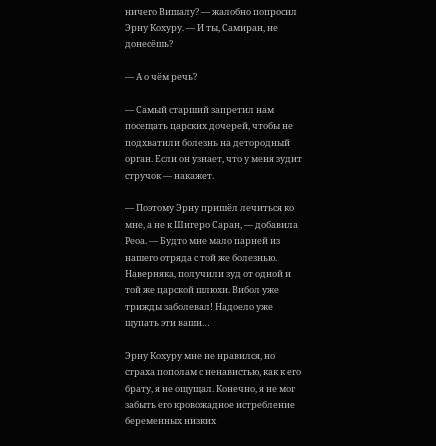ничего Вишалу? — жалобно попросил Эрну Кохуру. — И ты, Самиран, не донесёшь?

— А о чём речь?

— Самый старший запретил нам посещать царских дочерей, чтобы не подхватили болезнь на детородный орган. Если он узнает, что у меня зудит стручок — накажет.

— Поэтому Эрну пришёл лечиться ко мне, а не к Шигеро Саран, — добавила Реоа. — Будто мне мало парней из нашего отряда с той же болезнью. Наверняка, получили зуд от одной и той же царской шлюхи. Вибол уже трижды заболевал! Надоело уже щупать эти ваши…

Эрну Кохуру мне не нравился, но страха пополам с ненавистью, как к его брату, я не ощущал. Конечно, я не мог забыть его кровожадное истребление беременных низких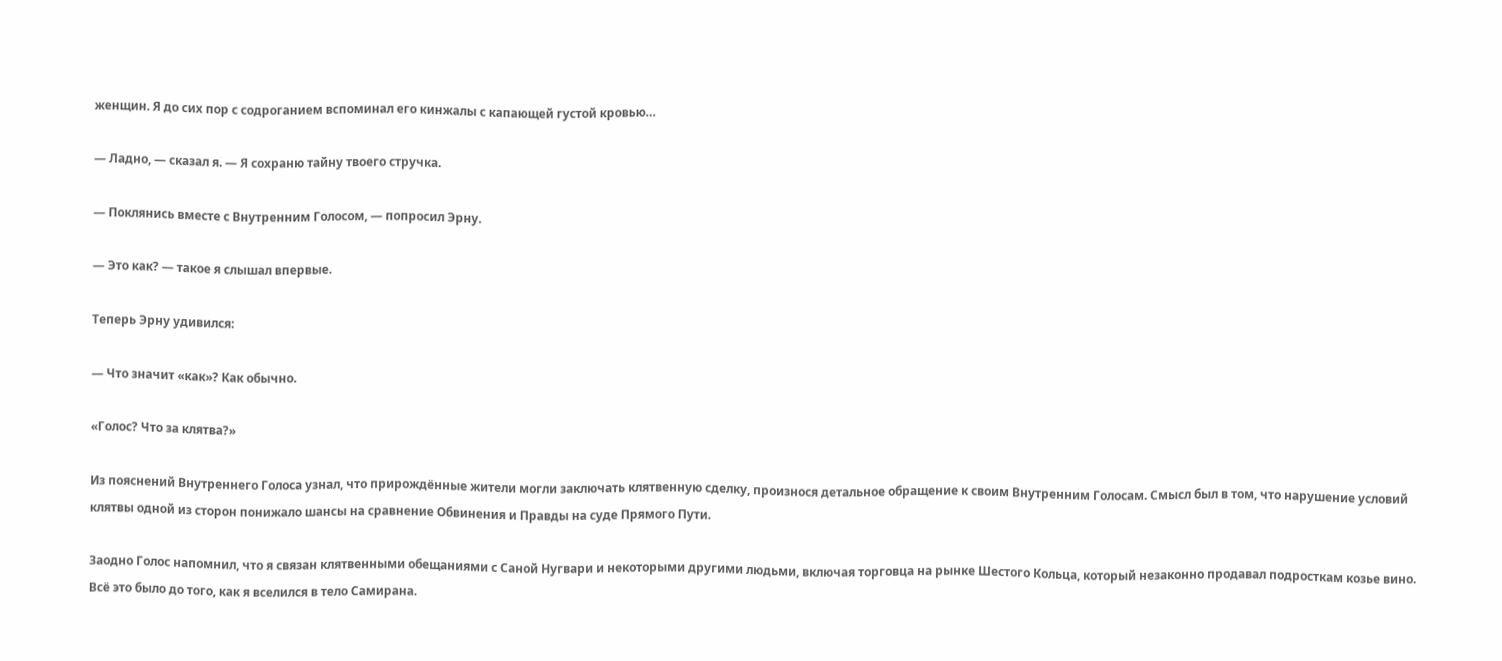женщин. Я до сих пор с содроганием вспоминал его кинжалы с капающей густой кровью…

— Ладно, — сказал я. — Я сохраню тайну твоего стручка.

— Поклянись вместе с Внутренним Голосом, — попросил Эрну.

— Это как? — такое я слышал впервые.

Теперь Эрну удивился:

— Что значит «как»? Как обычно.

«Голос? Что за клятва?»

Из пояснений Внутреннего Голоса узнал, что прирождённые жители могли заключать клятвенную сделку, произнося детальное обращение к своим Внутренним Голосам. Смысл был в том, что нарушение условий клятвы одной из сторон понижало шансы на сравнение Обвинения и Правды на суде Прямого Пути.

Заодно Голос напомнил, что я связан клятвенными обещаниями с Саной Нугвари и некоторыми другими людьми, включая торговца на рынке Шестого Кольца, который незаконно продавал подросткам козье вино. Всё это было до того, как я вселился в тело Самирана.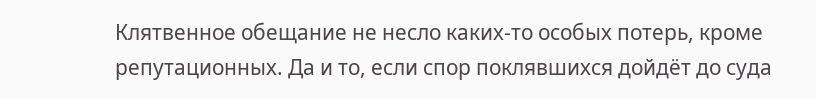Клятвенное обещание не несло каких-то особых потерь, кроме репутационных. Да и то, если спор поклявшихся дойдёт до суда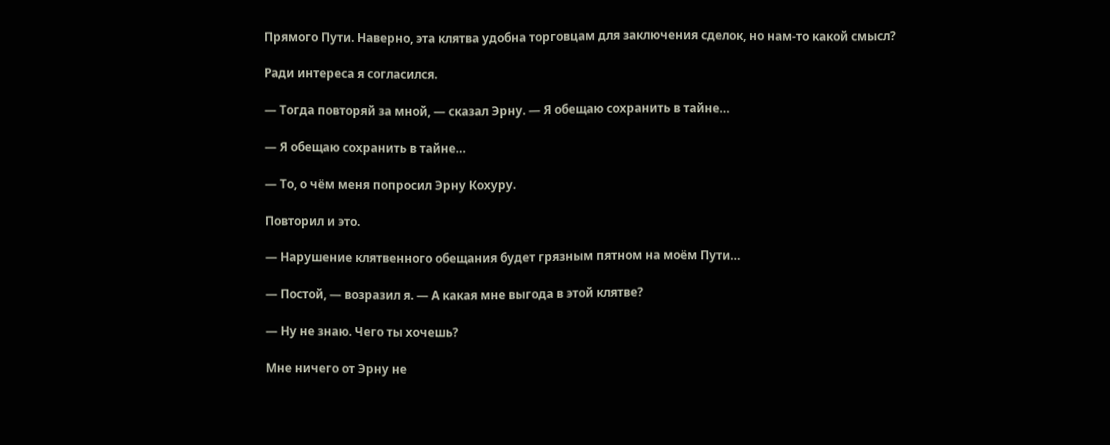Прямого Пути. Наверно, эта клятва удобна торговцам для заключения сделок, но нам-то какой смысл?

Ради интереса я согласился.

— Тогда повторяй за мной, — сказал Эрну. — Я обещаю сохранить в тайне…

— Я обещаю сохранить в тайне…

— То, о чём меня попросил Эрну Кохуру.

Повторил и это.

— Нарушение клятвенного обещания будет грязным пятном на моём Пути…

— Постой, — возразил я. — А какая мне выгода в этой клятве?

— Ну не знаю. Чего ты хочешь?

Мне ничего от Эрну не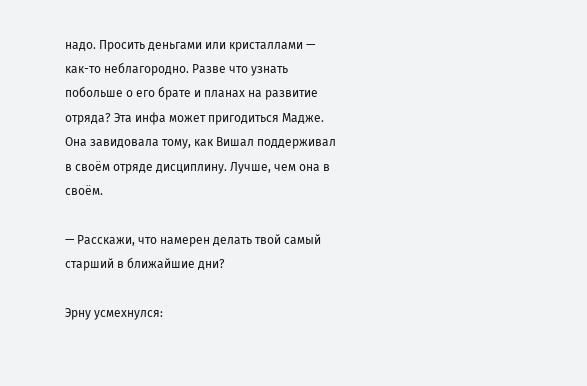надо. Просить деньгами или кристаллами — как-то неблагородно. Разве что узнать побольше о его брате и планах на развитие отряда? Эта инфа может пригодиться Мадже. Она завидовала тому, как Вишал поддерживал в своём отряде дисциплину. Лучше, чем она в своём.

— Расскажи, что намерен делать твой самый старший в ближайшие дни?

Эрну усмехнулся: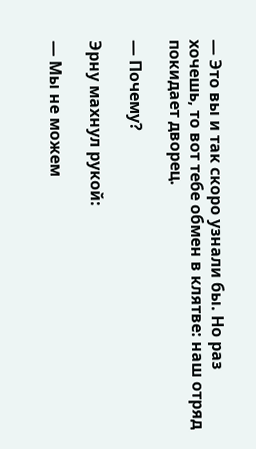— Это вы и так скоро узнали бы. Но раз хочешь, то вот тебе обмен в клятве: наш отряд покидает дворец.

— Почему?

Эрну махнул рукой:

— Мы не можем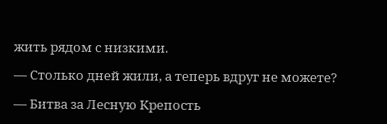жить рядом с низкими.

— Столько дней жили, а теперь вдруг не можете?

— Битва за Лесную Крепость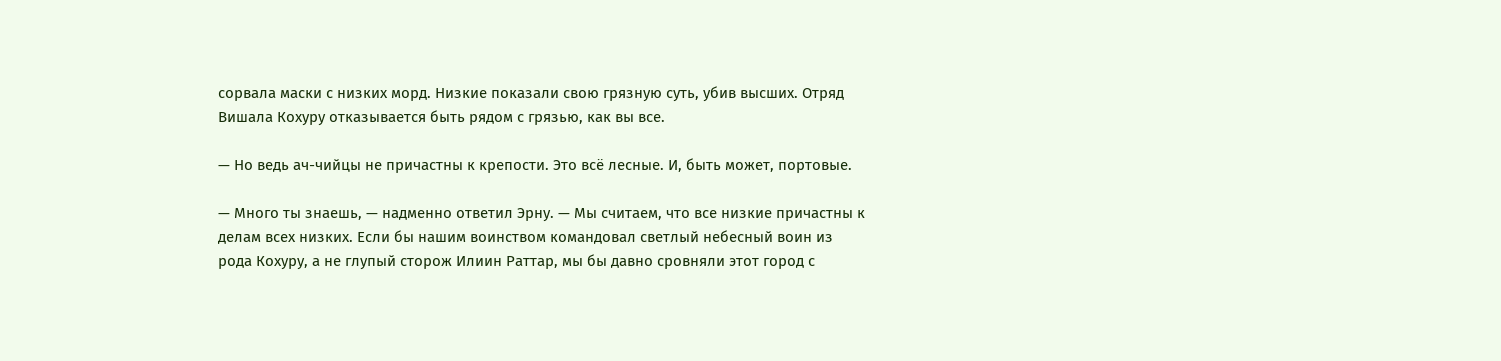сорвала маски с низких морд. Низкие показали свою грязную суть, убив высших. Отряд Вишала Кохуру отказывается быть рядом с грязью, как вы все.

— Но ведь ач-чийцы не причастны к крепости. Это всё лесные. И, быть может, портовые.

— Много ты знаешь, — надменно ответил Эрну. — Мы считаем, что все низкие причастны к делам всех низких. Если бы нашим воинством командовал светлый небесный воин из рода Кохуру, а не глупый сторож Илиин Раттар, мы бы давно сровняли этот город с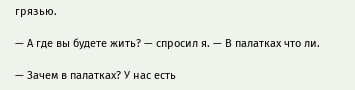грязью.

— А где вы будете жить? — спросил я. — В палатках что ли.

— Зачем в палатках? У нас есть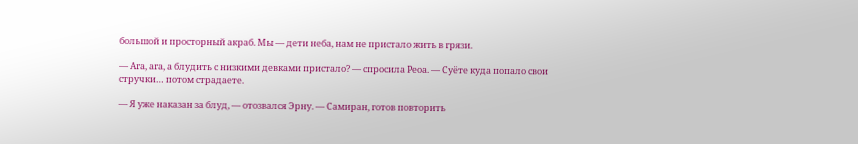большой и просторный акраб. Мы — дети неба, нам не пристало жить в грязи.

— Ага, ага, а блудить с низкими девками пристало? — спросила Реоа. — Суёте куда попало свои стручки… потом страдаете.

— Я уже наказан за блуд, — отозвался Эрну. — Самиран, готов повторить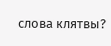слова клятвы?